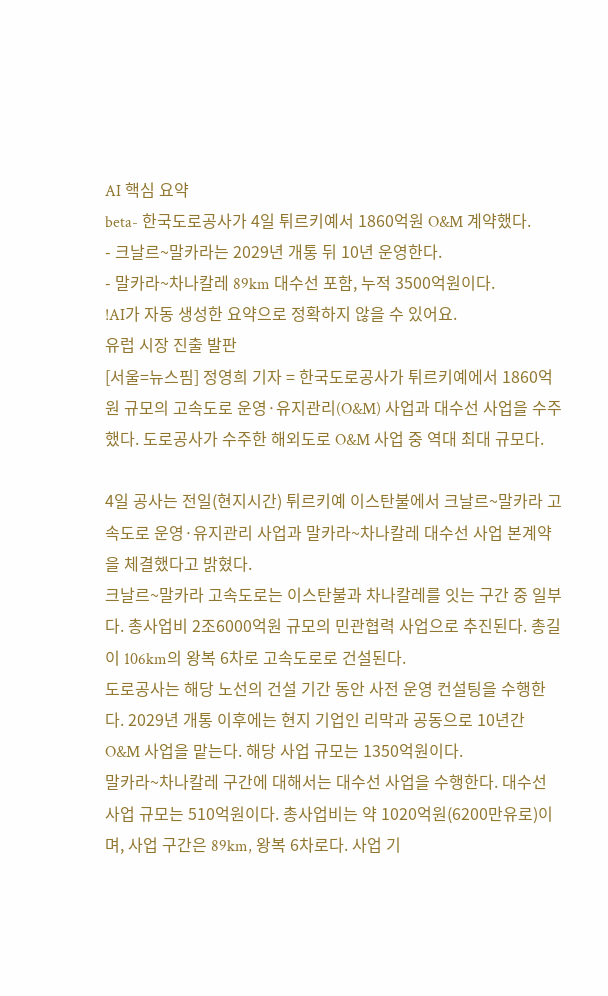AI 핵심 요약
beta- 한국도로공사가 4일 튀르키예서 1860억원 O&M 계약했다.
- 크날르~말카라는 2029년 개통 뒤 10년 운영한다.
- 말카라~차나칼레 89km 대수선 포함, 누적 3500억원이다.
!AI가 자동 생성한 요약으로 정확하지 않을 수 있어요.
유럽 시장 진출 발판
[서울=뉴스핌] 정영희 기자 = 한국도로공사가 튀르키예에서 1860억원 규모의 고속도로 운영·유지관리(O&M) 사업과 대수선 사업을 수주했다. 도로공사가 수주한 해외도로 O&M 사업 중 역대 최대 규모다.

4일 공사는 전일(현지시간) 튀르키예 이스탄불에서 크날르~말카라 고속도로 운영·유지관리 사업과 말카라~차나칼레 대수선 사업 본계약을 체결했다고 밝혔다.
크날르~말카라 고속도로는 이스탄불과 차나칼레를 잇는 구간 중 일부다. 총사업비 2조6000억원 규모의 민관협력 사업으로 추진된다. 총길이 106km의 왕복 6차로 고속도로로 건설된다.
도로공사는 해당 노선의 건설 기간 동안 사전 운영 컨설팅을 수행한다. 2029년 개통 이후에는 현지 기업인 리막과 공동으로 10년간 O&M 사업을 맡는다. 해당 사업 규모는 1350억원이다.
말카라~차나칼레 구간에 대해서는 대수선 사업을 수행한다. 대수선 사업 규모는 510억원이다. 총사업비는 약 1020억원(6200만유로)이며, 사업 구간은 89km, 왕복 6차로다. 사업 기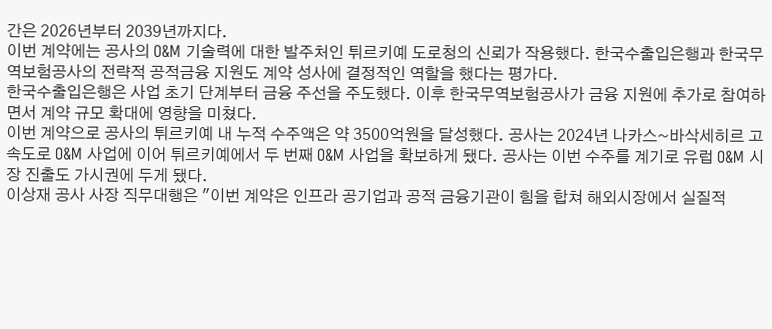간은 2026년부터 2039년까지다.
이번 계약에는 공사의 O&M 기술력에 대한 발주처인 튀르키예 도로청의 신뢰가 작용했다. 한국수출입은행과 한국무역보험공사의 전략적 공적금융 지원도 계약 성사에 결정적인 역할을 했다는 평가다.
한국수출입은행은 사업 초기 단계부터 금융 주선을 주도했다. 이후 한국무역보험공사가 금융 지원에 추가로 참여하면서 계약 규모 확대에 영향을 미쳤다.
이번 계약으로 공사의 튀르키예 내 누적 수주액은 약 3500억원을 달성했다. 공사는 2024년 나카스~바삭세히르 고속도로 O&M 사업에 이어 튀르키예에서 두 번째 O&M 사업을 확보하게 됐다. 공사는 이번 수주를 계기로 유럽 O&M 시장 진출도 가시권에 두게 됐다.
이상재 공사 사장 직무대행은 "이번 계약은 인프라 공기업과 공적 금융기관이 힘을 합쳐 해외시장에서 실질적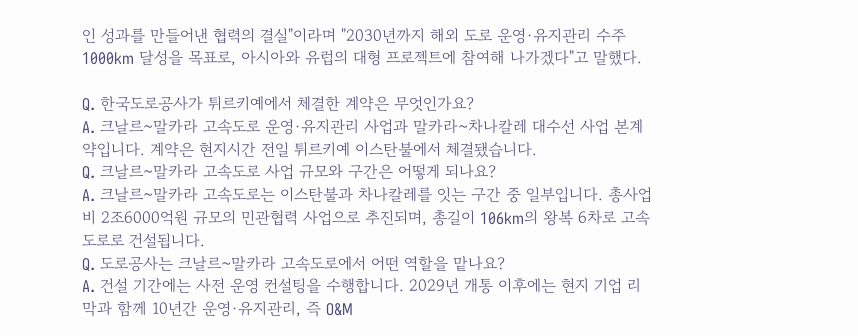인 성과를 만들어낸 협력의 결실"이라며 "2030년까지 해외 도로 운영·유지관리 수주 1000km 달성을 목표로, 아시아와 유럽의 대형 프로젝트에 참여해 나가겠다"고 말했다.

Q. 한국도로공사가 튀르키예에서 체결한 계약은 무엇인가요?
A. 크날르~말카라 고속도로 운영·유지관리 사업과 말카라~차나칼레 대수선 사업 본계약입니다. 계약은 현지시간 전일 튀르키예 이스탄불에서 체결됐습니다.
Q. 크날르~말카라 고속도로 사업 규모와 구간은 어떻게 되나요?
A. 크날르~말카라 고속도로는 이스탄불과 차나칼레를 잇는 구간 중 일부입니다. 총사업비 2조6000억원 규모의 민관협력 사업으로 추진되며, 총길이 106km의 왕복 6차로 고속도로로 건설됩니다.
Q. 도로공사는 크날르~말카라 고속도로에서 어떤 역할을 맡나요?
A. 건설 기간에는 사전 운영 컨설팅을 수행합니다. 2029년 개통 이후에는 현지 기업 리막과 함께 10년간 운영·유지관리, 즉 O&M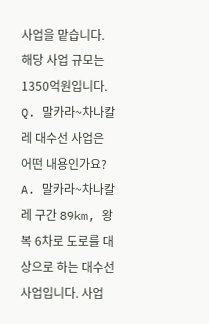사업을 맡습니다. 해당 사업 규모는 1350억원입니다.
Q. 말카라~차나칼레 대수선 사업은 어떤 내용인가요?
A. 말카라~차나칼레 구간 89km, 왕복 6차로 도로를 대상으로 하는 대수선 사업입니다. 사업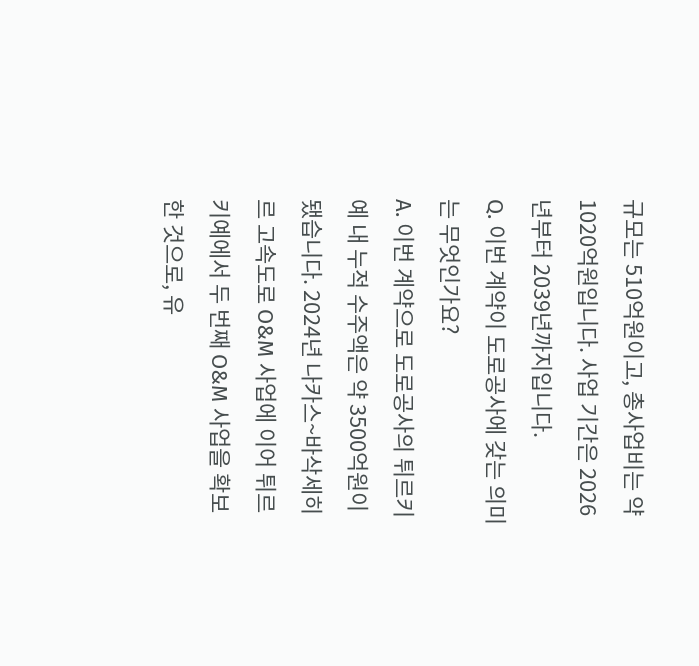규모는 510억원이고, 총사업비는 약 1020억원입니다. 사업 기간은 2026년부터 2039년까지입니다.
Q. 이번 계약이 도로공사에 갖는 의미는 무엇인가요?
A. 이번 계약으로 도로공사의 튀르키예 내 누적 수주액은 약 3500억원이 됐습니다. 2024년 나카스~바삭세히르 고속도로 O&M 사업에 이어 튀르키예에서 두 번째 O&M 사업을 확보한 것으로, 유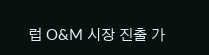럽 O&M 시장 진출 가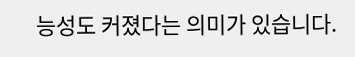능성도 커졌다는 의미가 있습니다.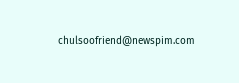chulsoofriend@newspim.com